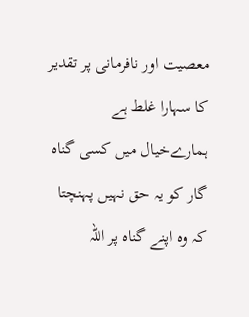معصیت اور نافرمانی پر تقدیر کا سہارا غلط ہے
ہمارےخیال میں کسی گناہ گار کو یہ حق نہیں پہنچتا کہ وہ اپنے گناہ پر اللہ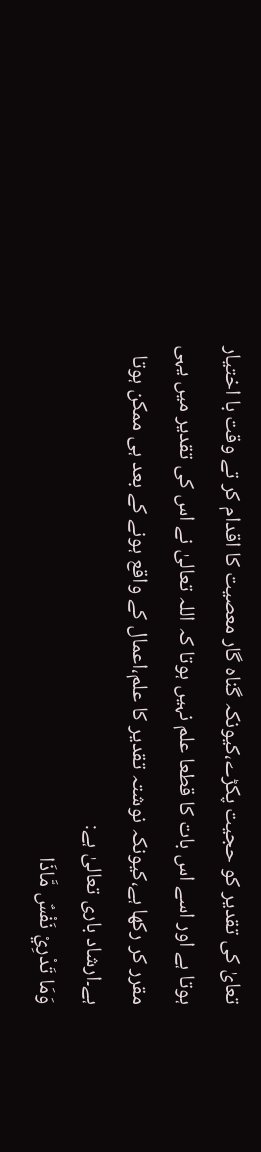تعایٰ کی تقدیر کو حجیت پکڑے،کیونکہ گناہ گار معصیت کا اقدام کر تے وقت با اختیار ہوتا ہے اور اسے اس بات کا قطعا علم نہیں ہوتا کہ اللہ تعالیٰ نے اس کی تقدیر میں یہی مقرر کر رکھا ہے،کیونکہ نوشتہ تقدیر کا علم،اعمال کے واقع ہونے کے بعد ہی ممکن ہوتا ہے۔ارشاد باری تعالیٰ ہے:
وَمَا تَدْرِيْ نَفْسٌ مَّاذَا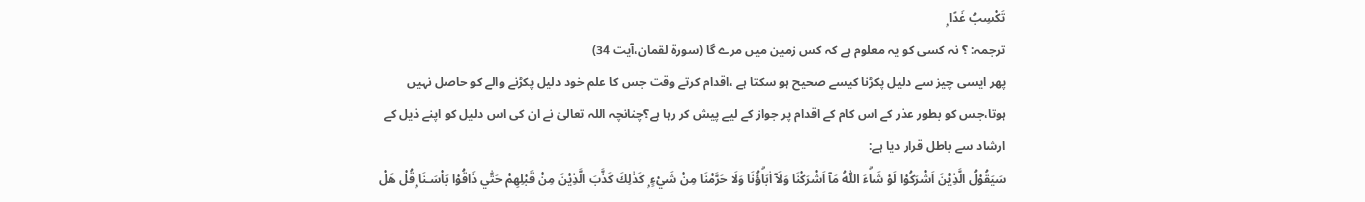تَكْسِبُ غَدًا ۭ
ترجمہ: ؟ نہ کسی کو یہ معلوم ہے کہ کس زمین میں مرے گا (سورۃ لقمان،آیت 34)
پھر ایسی چیز سے دلیل پکڑنا کیسے صحیح ہو سکتا ہے ،اقدام کرتے وقت جس کا علم خود دلیل پکڑنے والے کو حاصل نہیں ہوتا،جس کو بطور عذر کے اس کام کے اقدام پر جواز کے لیے پیش کر رہا ہے؟چنانچہ اللہ تعالیٰ نے ان کی اس دلیل کو اپنے ذیل کے ارشاد سے باطل قرار دیا ہے:
سَيَقُوْلُ الَّذِيْنَ اَشْرَكُوْا لَوْ شَاۗءَ اللّٰهُ مَآ اَشْرَكْنَا وَلَآ اٰبَاۗؤُنَا وَلَا حَرَّمْنَا مِنْ شَيْءٍ ۭ كَذٰلِكَ كَذَّبَ الَّذِيْنَ مِنْ قَبْلِهِمْ حَتّٰي ذَاقُوْا بَاْسَـنَا ۭقُلْ هَلْ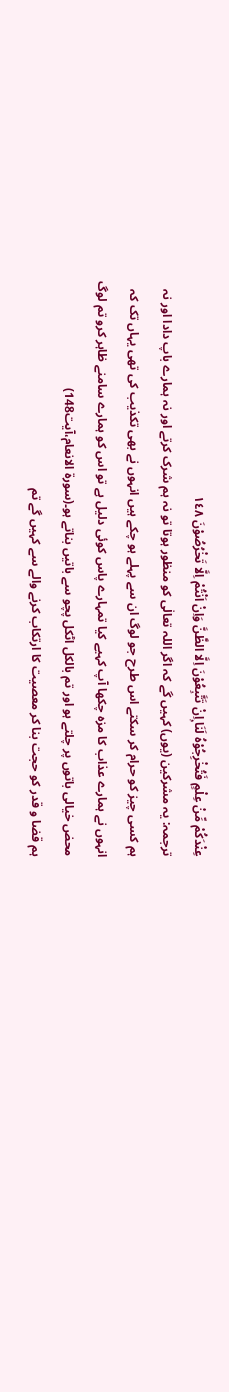عِنْدَكُمْ مِّنْ عِلْمٍ فَتُخْرِجُوْهُ لَنَا ۭاِنْ تَتَّبِعُوْنَ اِلَّا الظَّنَّ وَاِنْ اَنْتُمْ اِلَّا تَخْرُصُوْنَ ١٤٨
ترجمہ: یہ مشرکین (یوں) کہیں گے کہ اگر اللہ تعالٰی کو منظور ہوتا تو نہ ہم شرک کرتے اور نہ ہمارے باپ دادا اور نہ ہم کسی چیز کو حرام کر سکتے اس طرح جو لوگ ان سے پہلے ہو چکے ہیں انہوں نے بھی تکذیب کی تھی یہاں تک کہ انہوں نے ہمارے عذاب کا مزہ چکھا آپ کہیے کیا تمہارے پاس کوئی دلیل ہے تو اس کو ہمارے سامنے ظاہر کرو تم لوگ محض خیالی باتوں پر چلتے ہو اور تم بالکل اٹکل پچو سے باتیں بناتے ہو۔(سورۃ الانعام،آیت148)
ہم قضا و قدر کو حجت بنا کر معصیت کا ارتکاب کرنے والے سے کہیں گے تم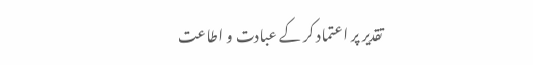تقدیر پر اعتماد کر کے عبادت و اطاعت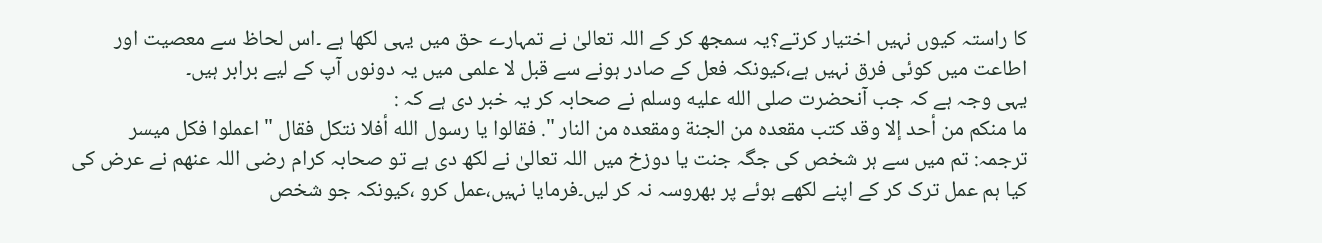کا راستہ کیوں نہیں اختیار کرتے؟یہ سمجھ کر کے اللہ تعالیٰ نے تمہارے حق میں یہی لکھا ہے ۔اس لحاظ سے معصیت اور اطاعت میں کوئی فرق نہیں ہے،کیونکہ فعل کے صادر ہونے سے قبل لا علمی میں یہ دونوں آپ کے لیے برابر ہیں۔
یہی وجہ ہے کہ جب آنحضرت صلى الله عليه وسلم نے صحابہ کر یہ خبر دی ہے کہ :
ما منكم من أحد إلا وقد كتب مقعده من الجنة ومقعده من النار ". فقالوا يا رسول الله أفلا نتكل فقال " اعملوا فكل ميسر
ترجمہ: تم میں سے ہر شخص کی جگہ جنت یا دوزخ میں اللہ تعالیٰ نے لکھ دی ہے تو صحابہ کرام رضی اللہ عنھم نے عرض کی کیا ہم عمل ترک کر کے اپنے لکھے ہوئے پر بھروسہ نہ کر لیں۔فرمایا نہیں،عمل کرو ،کیونکہ جو شخص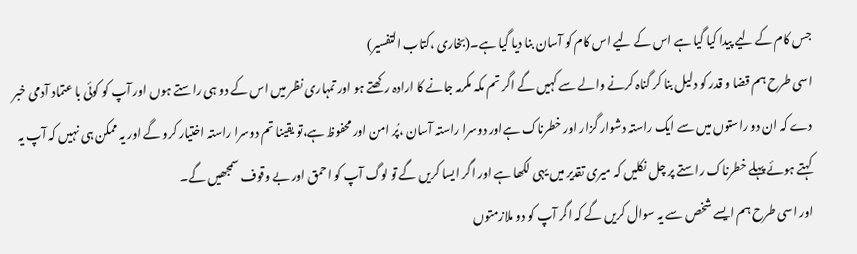جس کام کے لیے پیدا کیا گیا ہے اس کے لیے اس کام کو آسان بنا دیا گیا ہے۔(بخاری ،کتاب التفسیر)
اسی طرح ہم قضا و قدر کو دلیل بنا کر گناہ کرنے والے سے کہیں گے اگر تم مکہ مکرمہ جانے کا ارادہ رکھتے ہو اور تمہاری نظر میں اس کے دو ہی راستے ہوں اور آپ کو کوئی با عتماد آدمی خبر دے کہ ان دو راستوں میں سے ایک راستہ دشوار گزار اور خطرناک ہےاور دوسرا راستہ آسان ،پُر امن اور محفوظ ہے،تو یقینا تم دوسرا راستہ اختیار کرو گے اور یہ ممکن ہی نہیں کہ آپ یہ کہتے ہوئے پہلے خطرناک راستے پر چل نکلیں کہ میری تقدیر میں یہی لکھا ہے اور اگر ایسا کریں گے تو لوگ آپ کو احمق اور بے وقوف سمجھیں گے۔
اور اسی طرح ہم ایسے شخص سے یہ سوال کریں گے کہ اگر آپ کو دو ملازمتوں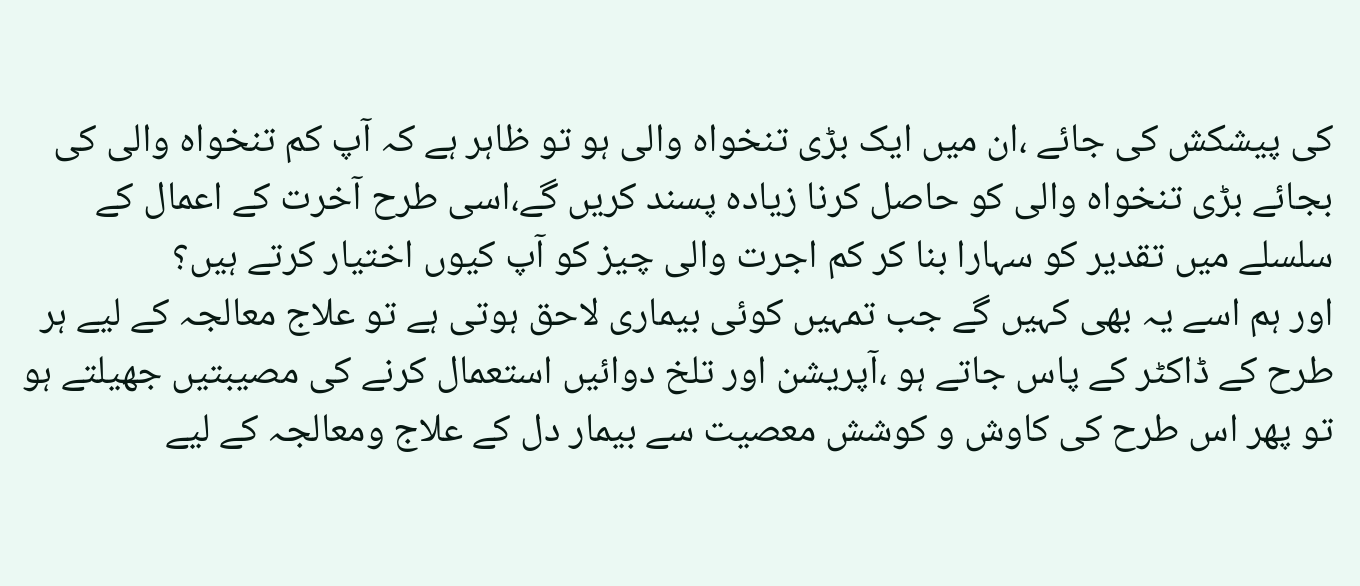کی پیشکش کی جائے ،ان میں ایک بڑی تنخواہ والی ہو تو ظاہر ہے کہ آپ کم تنخواہ والی کی بجائے بڑی تنخواہ والی کو حاصل کرنا زیادہ پسند کریں گے،اسی طرح آخرت کے اعمال کے سلسلے میں تقدیر کو سہارا بنا کر کم اجرت والی چیز کو آپ کیوں اختیار کرتے ہیں؟
اور ہم اسے یہ بھی کہیں گے جب تمہیں کوئی بیماری لاحق ہوتی ہے تو علاج معالجہ کے لیے ہر طرح کے ڈاکٹر کے پاس جاتے ہو ،آپریشن اور تلخ دوائیں استعمال کرنے کی مصیبتیں جھیلتے ہو تو پھر اس طرح کی کاوش و کوشش معصیت سے بیمار دل کے علاج ومعالجہ کے لیے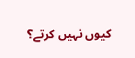کیوں نہیں کرتے؟